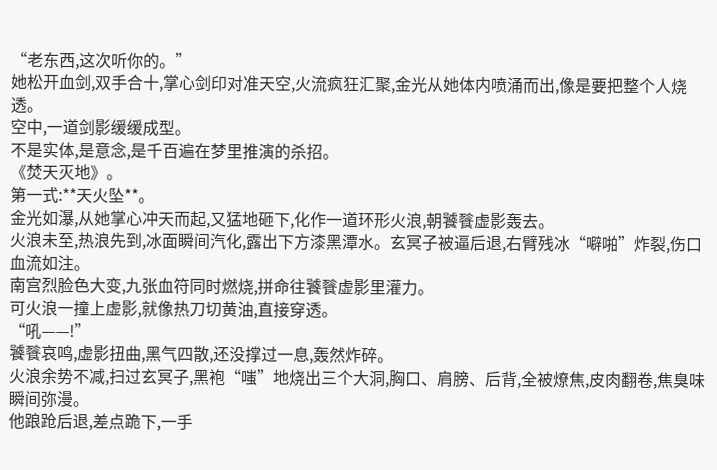“老东西,这次听你的。”
她松开血剑,双手合十,掌心剑印对准天空,火流疯狂汇聚,金光从她体内喷涌而出,像是要把整个人烧透。
空中,一道剑影缓缓成型。
不是实体,是意念,是千百遍在梦里推演的杀招。
《焚天灭地》。
第一式:**天火坠**。
金光如瀑,从她掌心冲天而起,又猛地砸下,化作一道环形火浪,朝饕餮虚影轰去。
火浪未至,热浪先到,冰面瞬间汽化,露出下方漆黑潭水。玄冥子被逼后退,右臂残冰“噼啪”炸裂,伤口血流如注。
南宫烈脸色大变,九张血符同时燃烧,拼命往饕餮虚影里灌力。
可火浪一撞上虚影,就像热刀切黄油,直接穿透。
“吼——!”
饕餮哀鸣,虚影扭曲,黑气四散,还没撑过一息,轰然炸碎。
火浪余势不减,扫过玄冥子,黑袍“嗤”地烧出三个大洞,胸口、肩膀、后背,全被燎焦,皮肉翻卷,焦臭味瞬间弥漫。
他踉跄后退,差点跪下,一手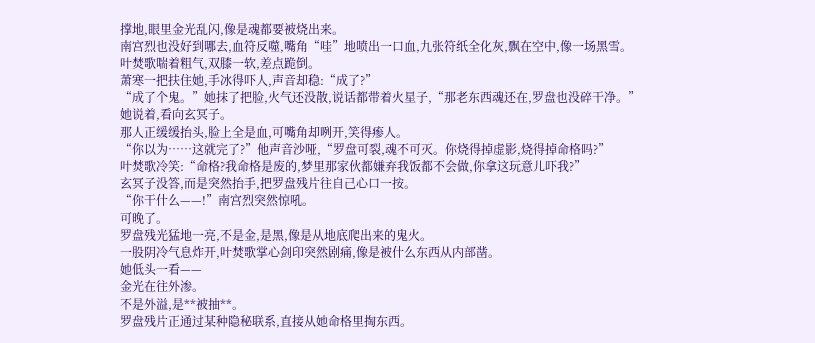撑地,眼里金光乱闪,像是魂都要被烧出来。
南宫烈也没好到哪去,血符反噬,嘴角“哇”地喷出一口血,九张符纸全化灰,飘在空中,像一场黑雪。
叶焚歌喘着粗气,双膝一软,差点跪倒。
萧寒一把扶住她,手冰得吓人,声音却稳:“成了?”
“成了个鬼。”她抹了把脸,火气还没散,说话都带着火星子,“那老东西魂还在,罗盘也没碎干净。”
她说着,看向玄冥子。
那人正缓缓抬头,脸上全是血,可嘴角却咧开,笑得瘆人。
“你以为……这就完了?”他声音沙哑,“罗盘可裂,魂不可灭。你烧得掉虚影,烧得掉命格吗?”
叶焚歌冷笑:“命格?我命格是废的,梦里那家伙都嫌弃我饭都不会做,你拿这玩意儿吓我?”
玄冥子没答,而是突然抬手,把罗盘残片往自己心口一按。
“你干什么——!”南宫烈突然惊吼。
可晚了。
罗盘残光猛地一亮,不是金,是黑,像是从地底爬出来的鬼火。
一股阴冷气息炸开,叶焚歌掌心剑印突然剧痛,像是被什么东西从内部凿。
她低头一看——
金光在往外渗。
不是外溢,是**被抽**。
罗盘残片正通过某种隐秘联系,直接从她命格里掏东西。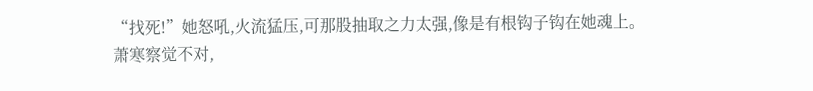“找死!”她怒吼,火流猛压,可那股抽取之力太强,像是有根钩子钩在她魂上。
萧寒察觉不对,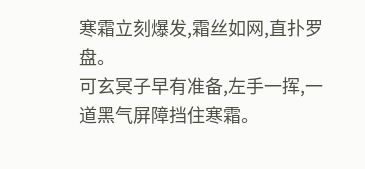寒霜立刻爆发,霜丝如网,直扑罗盘。
可玄冥子早有准备,左手一挥,一道黑气屏障挡住寒霜。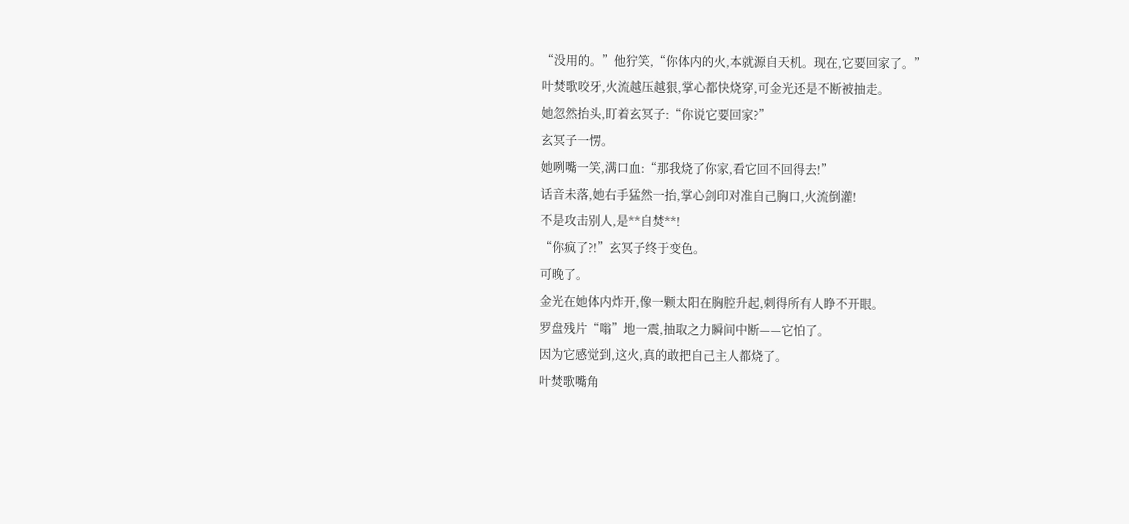“没用的。”他狞笑,“你体内的火,本就源自天机。现在,它要回家了。”
叶焚歌咬牙,火流越压越狠,掌心都快烧穿,可金光还是不断被抽走。
她忽然抬头,盯着玄冥子:“你说它要回家?”
玄冥子一愣。
她咧嘴一笑,满口血:“那我烧了你家,看它回不回得去!”
话音未落,她右手猛然一抬,掌心剑印对准自己胸口,火流倒灌!
不是攻击别人,是**自焚**!
“你疯了?!”玄冥子终于变色。
可晚了。
金光在她体内炸开,像一颗太阳在胸腔升起,刺得所有人睁不开眼。
罗盘残片“嗡”地一震,抽取之力瞬间中断——它怕了。
因为它感觉到,这火,真的敢把自己主人都烧了。
叶焚歌嘴角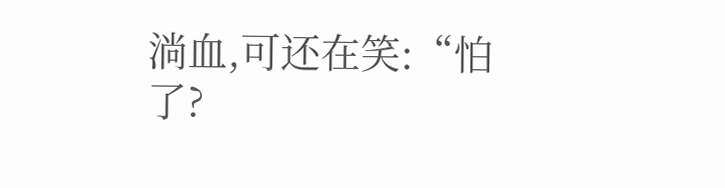淌血,可还在笑:“怕了?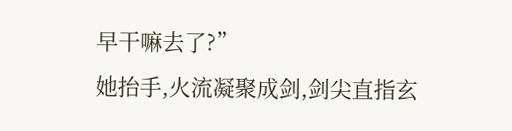早干嘛去了?”
她抬手,火流凝聚成剑,剑尖直指玄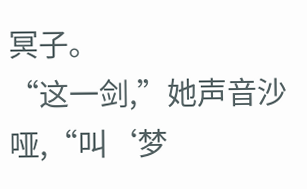冥子。
“这一剑,”她声音沙哑,“叫‘梦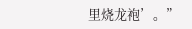里烧龙袍’。”